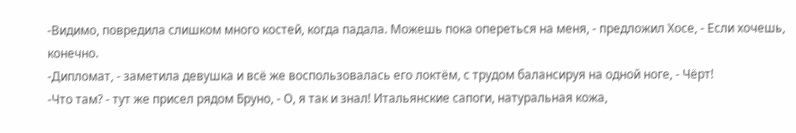-Видимо, повредила слишком много костей, когда падала. Можешь пока опереться на меня, - предложил Хосе, - Если хочешь, конечно.
-Дипломат, - заметила девушка и всё же воспользовалась его локтём, с трудом балансируя на одной ноге, - Чёрт!
-Что там? - тут же присел рядом Бруно, - О, я так и знал! Итальянские сапоги, натуральная кожа,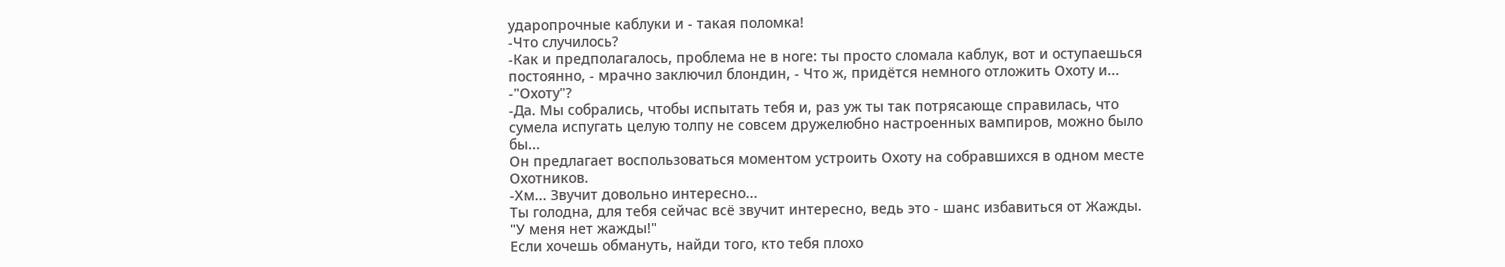ударопрочные каблуки и - такая поломка!
-Что случилось?
-Как и предполагалось, проблема не в ноге: ты просто сломала каблук, вот и оступаешься постоянно, - мрачно заключил блондин, - Что ж, придётся немного отложить Охоту и...
-"Охоту"?
-Да. Мы собрались, чтобы испытать тебя и, раз уж ты так потрясающе справилась, что сумела испугать целую толпу не совсем дружелюбно настроенных вампиров, можно было бы...
Он предлагает воспользоваться моментом устроить Охоту на собравшихся в одном месте Охотников.
-Хм... Звучит довольно интересно...
Ты голодна, для тебя сейчас всё звучит интересно, ведь это - шанс избавиться от Жажды.
"У меня нет жажды!"
Если хочешь обмануть, найди того, кто тебя плохо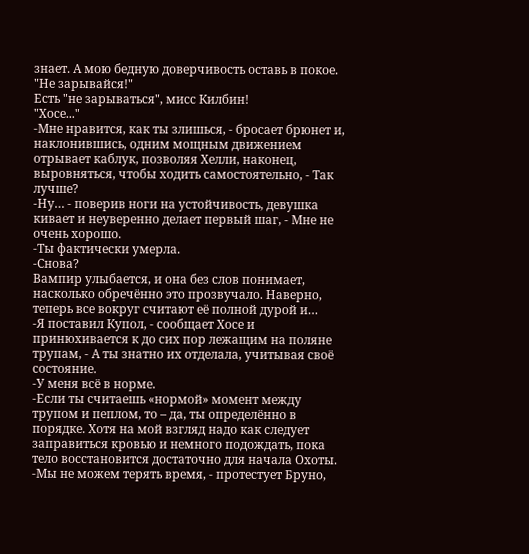знает. А мою бедную доверчивость оставь в покое.
"Не зарывайся!"
Есть "не зарываться", мисс Килбин!
"Хосе..."
-Мне нравится, как ты злишься, - бросает брюнет и, наклонившись, одним мощным движением отрывает каблук, позволяя Хелли, наконец, выровняться, чтобы ходить самостоятельно, - Так лучше?
-Ну… - поверив ноги на устойчивость, девушка кивает и неуверенно делает первый шаг, - Мне не очень хорошо.
-Ты фактически умерла.
-Снова?
Вампир улыбается, и она без слов понимает, насколько обречённо это прозвучало. Наверно, теперь все вокруг считают её полной дурой и…
-Я поставил Купол, - сообщает Хосе и принюхивается к до сих пор лежащим на поляне трупам, - А ты знатно их отделала, учитывая своё состояние.
-У меня всё в норме.
-Если ты считаешь «нормой» момент между трупом и пеплом, то – да, ты определённо в порядке. Хотя на мой взгляд надо как следует заправиться кровью и немного подождать, пока тело восстановится достаточно для начала Охоты.
-Мы не можем терять время, - протестует Бруно,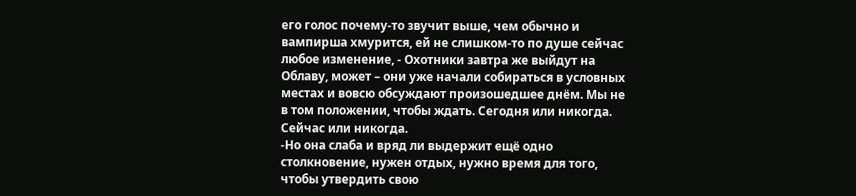его голос почему-то звучит выше, чем обычно и вампирша хмурится, ей не слишком-то по душе сейчас любое изменение, - Охотники завтра же выйдут на Облаву, может – они уже начали собираться в условных местах и вовсю обсуждают произошедшее днём. Мы не в том положении, чтобы ждать. Сегодня или никогда. Сейчас или никогда.
-Но она слаба и вряд ли выдержит ещё одно столкновение, нужен отдых, нужно время для того, чтобы утвердить свою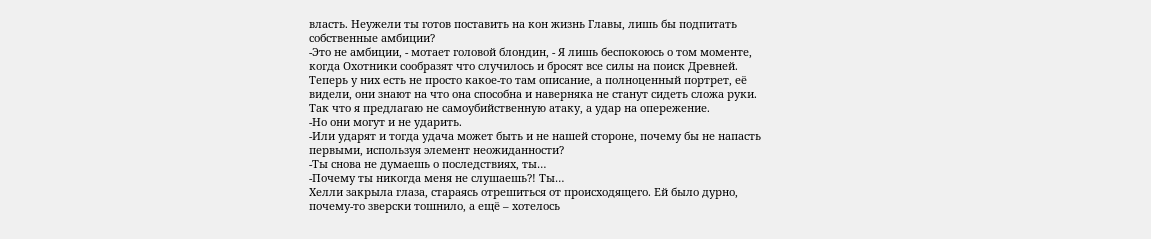власть. Неужели ты готов поставить на кон жизнь Главы, лишь бы подпитать собственные амбиции?
-Это не амбиции, - мотает головой блондин, - Я лишь беспокоюсь о том моменте, когда Охотники сообразят что случилось и бросят все силы на поиск Древней. Теперь у них есть не просто какое-то там описание, а полноценный портрет, её видели, они знают на что она способна и наверняка не станут сидеть сложа руки. Так что я предлагаю не самоубийственную атаку, а удар на опережение.
-Но они могут и не ударить.
-Или ударят и тогда удача может быть и не нашей стороне, почему бы не напасть первыми, используя элемент неожиданности?
-Ты снова не думаешь о последствиях, ты…
-Почему ты никогда меня не слушаешь?! Ты…
Хелли закрыла глаза, стараясь отрешиться от происходящего. Ей было дурно, почему-то зверски тошнило, а ещё – хотелось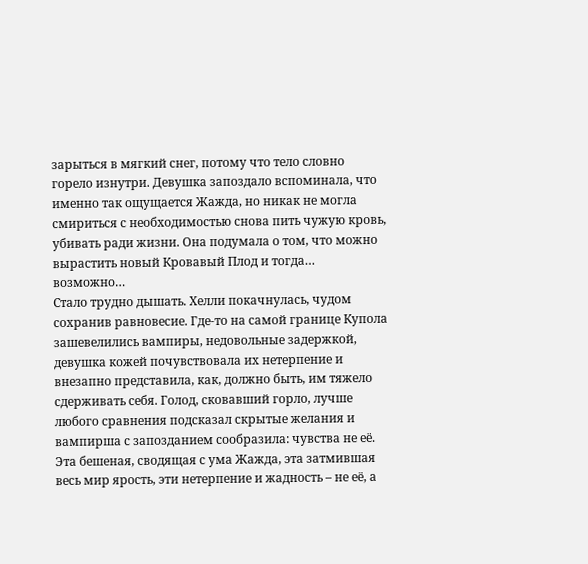зарыться в мягкий снег, потому что тело словно горело изнутри. Девушка запоздало вспоминала, что именно так ощущается Жажда, но никак не могла смириться с необходимостью снова пить чужую кровь, убивать ради жизни. Она подумала о том, что можно вырастить новый Кровавый Плод и тогда… возможно…
Стало трудно дышать. Хелли покачнулась, чудом сохранив равновесие. Где-то на самой границе Купола зашевелились вампиры, недовольные задержкой, девушка кожей почувствовала их нетерпение и внезапно представила, как, должно быть, им тяжело сдерживать себя. Голод, сковавший горло, лучше любого сравнения подсказал скрытые желания и вампирша с запозданием сообразила: чувства не её. Эта бешеная, сводящая с ума Жажда, эта затмившая весь мир ярость, эти нетерпение и жадность – не её, а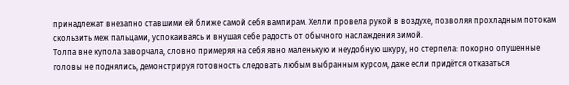принадлежат внезапно ставшими ей ближе самой себя вампирам. Хелли провела рукой в воздухе, позволяя прохладным потокам скользить меж пальцами, успокаиваясь и внушая себе радость от обычного наслаждения зимой.
Толпа вне купола заворчала, словно примеряя на себя явно маленькую и неудобную шкуру, но стерпела: покорно опушенные головы не поднялись, демонстрируя готовность следовать любым выбранным курсом, даже если придётся отказаться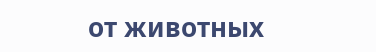от животных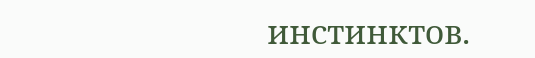инстинктов.